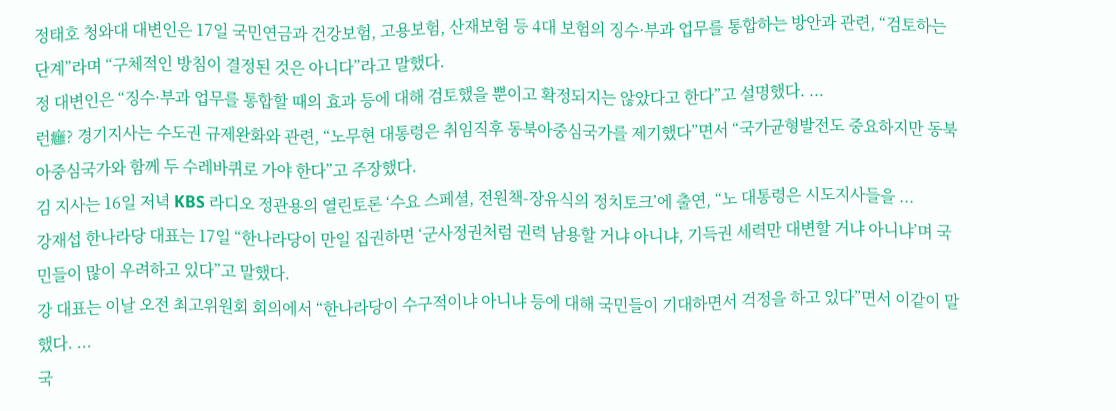정태호 청와대 대변인은 17일 국민연금과 건강보험, 고용보험, 산재보험 등 4대 보험의 징수·부과 업무를 통합하는 방안과 관련, “검토하는 단계”라며 “구체적인 방침이 결정된 것은 아니다”라고 말했다.
정 대변인은 “징수·부과 업무를 통합할 때의 효과 등에 대해 검토했을 뿐이고 확정되지는 않았다고 한다”고 설명했다. ...
런癰? 경기지사는 수도권 규제완화와 관련, “노무현 대통령은 취임직후 동북아중심국가를 제기했다”면서 “국가균형발전도 중요하지만 동북아중심국가와 함께 두 수레바퀴로 가야 한다”고 주장했다.
김 지사는 16일 저녁 KBS 라디오 정관용의 열린토론 ‘수요 스페셜, 전원책-장유식의 정치토크’에 출연, “노 대통령은 시도지사들을 ...
강재섭 한나라당 대표는 17일 “한나라당이 만일 집권하면 ‘군사정권처럼 권력 남용할 거냐 아니냐, 기득권 세력만 대변할 거냐 아니냐’며 국민들이 많이 우려하고 있다”고 말했다.
강 대표는 이날 오전 최고위원회 회의에서 “한나라당이 수구적이냐 아니냐 등에 대해 국민들이 기대하면서 걱정을 하고 있다”면서 이같이 말했다. ...
국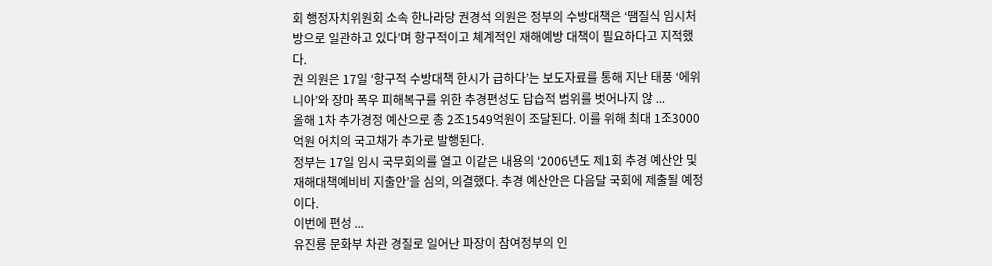회 행정자치위원회 소속 한나라당 권경석 의원은 정부의 수방대책은 ‘땜질식 임시처방으로 일관하고 있다’며 항구적이고 쳬계적인 재해예방 대책이 필요하다고 지적했다.
권 의원은 17일 ‘항구적 수방대책 한시가 급하다’는 보도자료를 통해 지난 태풍 ‘에위니아’와 장마 폭우 피해복구를 위한 추경편성도 답습적 범위를 벗어나지 않 ...
올해 1차 추가경정 예산으로 총 2조1549억원이 조달된다. 이를 위해 최대 1조3000억원 어치의 국고채가 추가로 발행된다.
정부는 17일 임시 국무회의를 열고 이같은 내용의 ‘2006년도 제1회 추경 예산안 및 재해대책예비비 지출안’을 심의, 의결했다. 추경 예산안은 다음달 국회에 제출될 예정이다.
이번에 편성 ...
유진룡 문화부 차관 경질로 일어난 파장이 참여정부의 인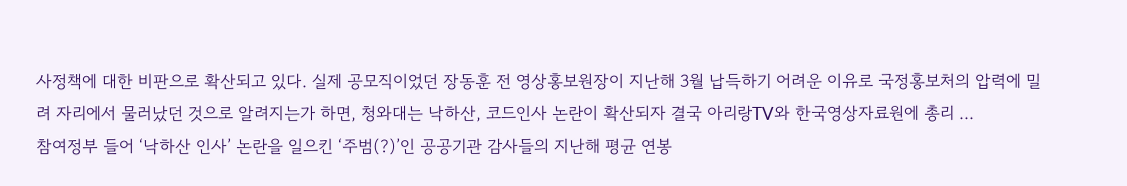사정책에 대한 비판으로 확산되고 있다. 실제 공모직이었던 장동훈 전 영상홍보원장이 지난해 3월 납득하기 어려운 이유로 국정홍보처의 압력에 밀려 자리에서 물러났던 것으로 알려지는가 하면, 청와대는 낙하산, 코드인사 논란이 확산되자 결국 아리랑TV와 한국영상자료원에 총리 ...
참여정부 들어 ‘낙하산 인사’ 논란을 일으킨 ‘주범(?)’인 공공기관 감사들의 지난해 평균 연봉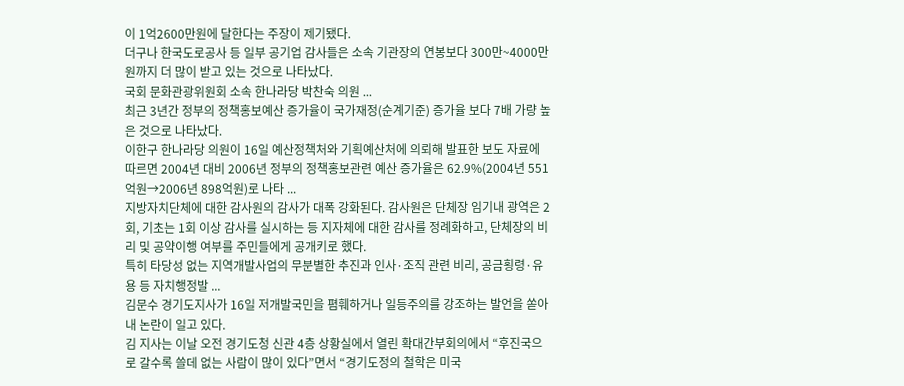이 1억2600만원에 달한다는 주장이 제기됐다.
더구나 한국도로공사 등 일부 공기업 감사들은 소속 기관장의 연봉보다 300만~4000만원까지 더 많이 받고 있는 것으로 나타났다.
국회 문화관광위원회 소속 한나라당 박찬숙 의원 ...
최근 3년간 정부의 정책홍보예산 증가율이 국가재정(순계기준) 증가율 보다 7배 가량 높은 것으로 나타났다.
이한구 한나라당 의원이 16일 예산정책처와 기획예산처에 의뢰해 발표한 보도 자료에 따르면 2004년 대비 2006년 정부의 정책홍보관련 예산 증가율은 62.9%(2004년 551억원→2006년 898억원)로 나타 ...
지방자치단체에 대한 감사원의 감사가 대폭 강화된다. 감사원은 단체장 임기내 광역은 2회, 기초는 1회 이상 감사를 실시하는 등 지자체에 대한 감사를 정례화하고, 단체장의 비리 및 공약이행 여부를 주민들에게 공개키로 했다.
특히 타당성 없는 지역개발사업의 무분별한 추진과 인사·조직 관련 비리, 공금횡령·유용 등 자치행정발 ...
김문수 경기도지사가 16일 저개발국민을 폄훼하거나 일등주의를 강조하는 발언을 쏟아내 논란이 일고 있다.
김 지사는 이날 오전 경기도청 신관 4층 상황실에서 열린 확대간부회의에서 “후진국으로 갈수록 쓸데 없는 사람이 많이 있다”면서 “경기도정의 철학은 미국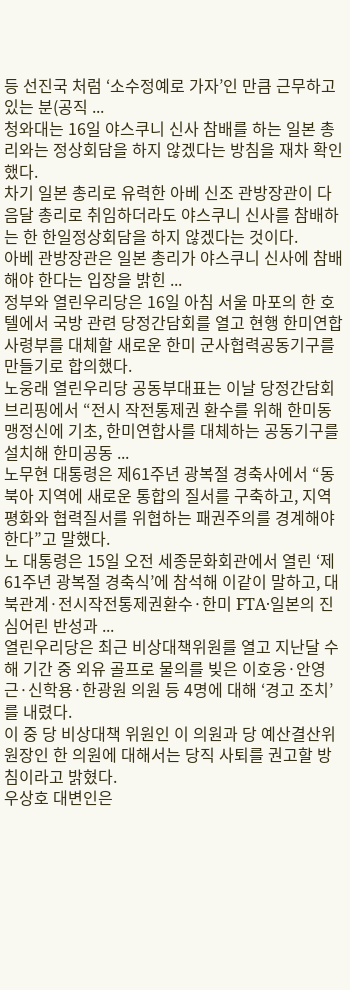등 선진국 처럼 ‘소수정예로 가자’인 만큼 근무하고 있는 분(공직 ...
청와대는 16일 야스쿠니 신사 참배를 하는 일본 총리와는 정상회담을 하지 않겠다는 방침을 재차 확인했다.
차기 일본 총리로 유력한 아베 신조 관방장관이 다음달 총리로 취임하더라도 야스쿠니 신사를 참배하는 한 한일정상회담을 하지 않겠다는 것이다.
아베 관방장관은 일본 총리가 야스쿠니 신사에 참배해야 한다는 입장을 밝힌 ...
정부와 열린우리당은 16일 아침 서울 마포의 한 호텔에서 국방 관련 당정간담회를 열고 현행 한미연합사령부를 대체할 새로운 한미 군사협력공동기구를 만들기로 합의했다.
노웅래 열린우리당 공동부대표는 이날 당정간담회 브리핑에서 “전시 작전통제권 환수를 위해 한미동맹정신에 기초, 한미연합사를 대체하는 공동기구를 설치해 한미공동 ...
노무현 대통령은 제61주년 광복절 경축사에서 “동북아 지역에 새로운 통합의 질서를 구축하고, 지역평화와 협력질서를 위협하는 패권주의를 경계해야 한다”고 말했다.
노 대통령은 15일 오전 세종문화회관에서 열린 ‘제61주년 광복절 경축식’에 참석해 이같이 말하고, 대북관계·전시작전통제권환수·한미 FTA·일본의 진심어린 반성과 ...
열린우리당은 최근 비상대책위원를 열고 지난달 수해 기간 중 외유 골프로 물의를 빚은 이호웅·안영근·신학용·한광원 의원 등 4명에 대해 ‘경고 조치’를 내렸다.
이 중 당 비상대책 위원인 이 의원과 당 예산결산위원장인 한 의원에 대해서는 당직 사퇴를 권고할 방침이라고 밝혔다.
우상호 대변인은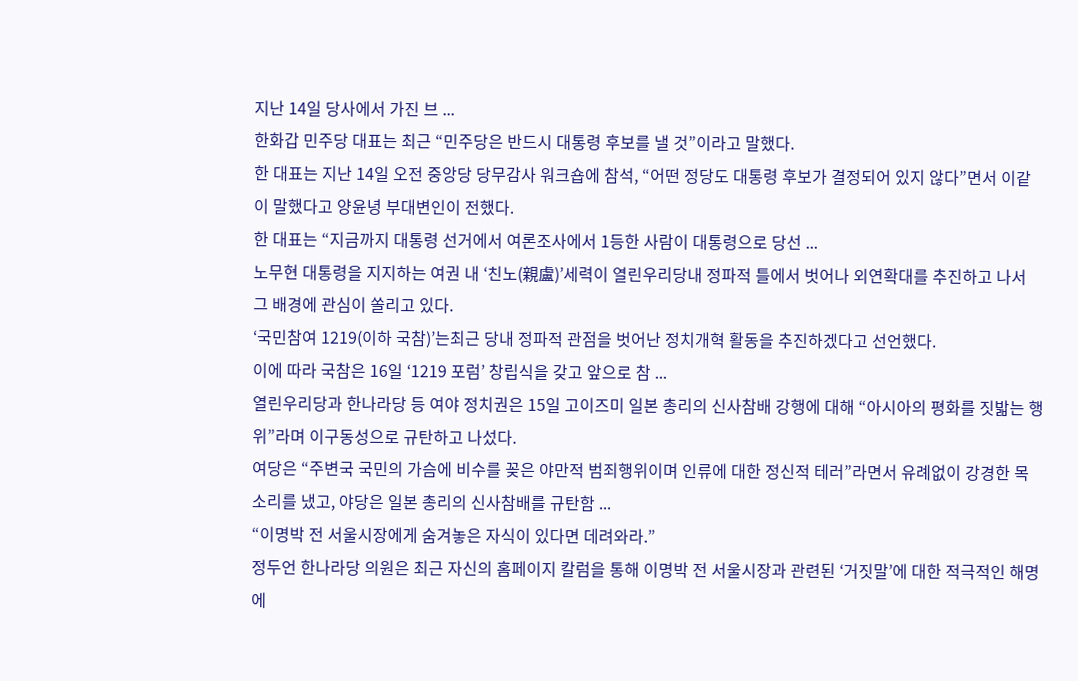지난 14일 당사에서 가진 브 ...
한화갑 민주당 대표는 최근 “민주당은 반드시 대통령 후보를 낼 것”이라고 말했다.
한 대표는 지난 14일 오전 중앙당 당무감사 워크숍에 참석, “어떤 정당도 대통령 후보가 결정되어 있지 않다”면서 이같이 말했다고 양윤녕 부대변인이 전했다.
한 대표는 “지금까지 대통령 선거에서 여론조사에서 1등한 사람이 대통령으로 당선 ...
노무현 대통령을 지지하는 여권 내 ‘친노(親盧)’세력이 열린우리당내 정파적 틀에서 벗어나 외연확대를 추진하고 나서 그 배경에 관심이 쏠리고 있다.
‘국민참여 1219(이하 국참)’는최근 당내 정파적 관점을 벗어난 정치개혁 활동을 추진하겠다고 선언했다.
이에 따라 국참은 16일 ‘1219 포럼’ 창립식을 갖고 앞으로 참 ...
열린우리당과 한나라당 등 여야 정치권은 15일 고이즈미 일본 총리의 신사참배 강행에 대해 “아시아의 평화를 짓밟는 행위”라며 이구동성으로 규탄하고 나섰다.
여당은 “주변국 국민의 가슴에 비수를 꽂은 야만적 범죄행위이며 인류에 대한 정신적 테러”라면서 유례없이 강경한 목소리를 냈고, 야당은 일본 총리의 신사참배를 규탄함 ...
“이명박 전 서울시장에게 숨겨놓은 자식이 있다면 데려와라.”
정두언 한나라당 의원은 최근 자신의 홈페이지 칼럼을 통해 이명박 전 서울시장과 관련된 ‘거짓말’에 대한 적극적인 해명에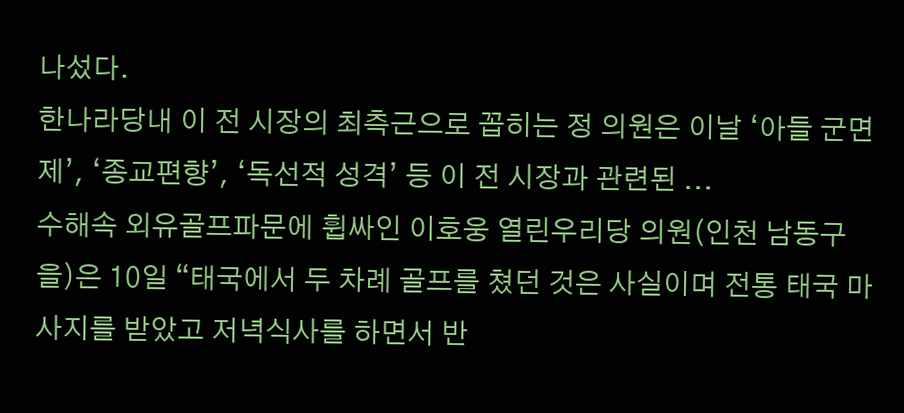나섰다.
한나라당내 이 전 시장의 최측근으로 꼽히는 정 의원은 이날 ‘아들 군면제’, ‘종교편향’, ‘독선적 성격’ 등 이 전 시장과 관련된 ...
수해속 외유골프파문에 휩싸인 이호웅 열린우리당 의원(인천 남동구을)은 10일 “태국에서 두 차례 골프를 쳤던 것은 사실이며 전통 태국 마사지를 받았고 저녁식사를 하면서 반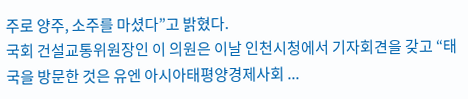주로 양주, 소주를 마셨다”고 밝혔다.
국회 건설교통위원장인 이 의원은 이날 인천시청에서 기자회견을 갖고 “태국을 방문한 것은 유엔 아시아태평양경제사회 ...